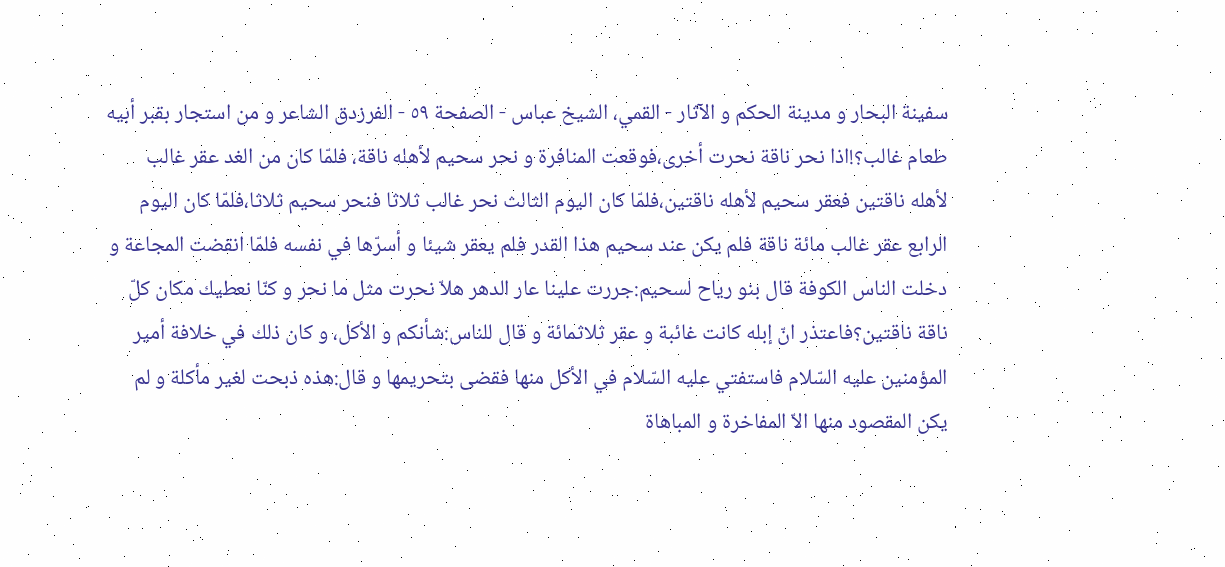سفینة البحار و مدینة الحکم و الآثار - القمي، الشيخ عباس - الصفحة ٥٩ - الفرزدق الشاعر و من استجار بقبر أبيه
طعام غالب؟!اذا نحر ناقة نحرت أخرى،فوقعت المنافرة و نحر سحيم لأهله ناقة، فلمّا كان من الغد عقر غالب لأهله ناقتين فعقر سحيم لأهله ناقتين،فلمّا كان اليوم الثالث نحر غالب ثلاثا فنحر سحيم ثلاثا،فلمّا كان اليوم الرابع عقر غالب مائة ناقة فلم يكن عند سحيم هذا القدر فلم يعقر شيئا و أسرّها في نفسه فلمّا انقضت المجاعة و دخلت الناس الكوفة قال بنو رياح لسحيم:جررت علينا عار الدهر هلاّ نحرت مثل ما نحر و كنّا نعطيك مكان كلّ ناقة ناقتين؟فاعتذر انّ إبله كانت غائبة و عقر ثلاثمائة و قال للناس:شأنكم و الأكل، و كان ذلك في خلافة أمير المؤمنين عليه السّلام فاستفتي عليه السّلام في الأكل منها فقضى بتحريمها و قال:هذه ذبحت لغير مأكلة و لم يكن المقصود منها الاّ المفاخرة و المباهاة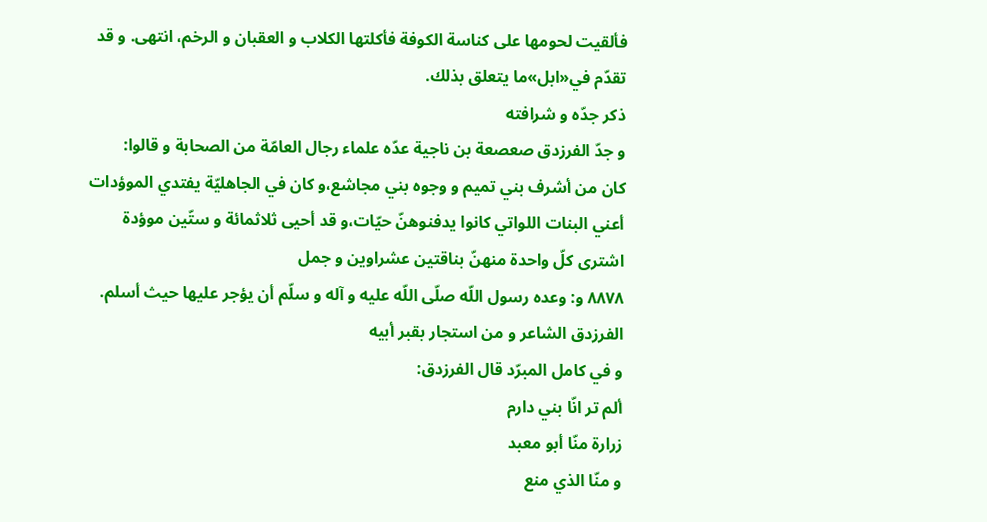فألقيت لحومها على كناسة الكوفة فأكلتها الكلاب و العقبان و الرخم، انتهى. و قد تقدّم في«ابل»ما يتعلق بذلك.
ذكر جدّه و شرافته
و جدّ الفرزدق صعصعة بن ناجية عدّه علماء رجال العامّة من الصحابة و قالوا:
كان من أشرف بني تميم و وجوه بني مجاشع،و كان في الجاهليّة يفتدي الموؤدات أعني البنات اللواتي كانوا يدفنوهنّ حيّات،و قد أحيى ثلاثمائة و ستّين موؤدة اشترى كلّ واحدة منهنّ بناقتين عشراوين و جمل
٨٨٧٨ و: وعده رسول اللّه صلّى اللّه عليه و آله و سلّم أن يؤجر عليها حيث أسلم.
الفرزدق الشاعر و من استجار بقبر أبيه
و في كامل المبرّد قال الفرزدق:
ألم تر انّا بني دارم
زرارة منّا أبو معبد
و منّا الذي منع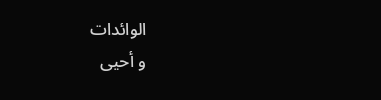الوائدات
و أحيى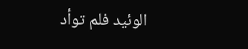الوئيد فلم توأد